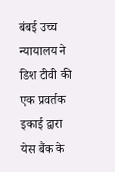बंबई उच्च न्यायालय ने डिश टीवी की एक प्रवर्तक इकाई द्वारा येस बैंक के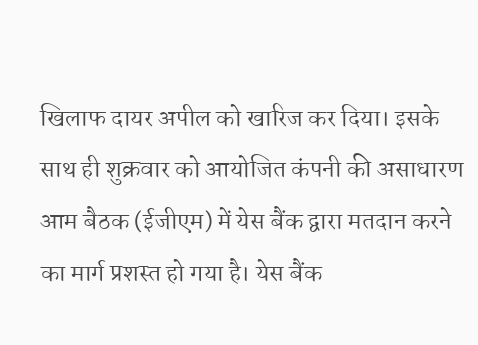खिलाफ दायर अपील को खारिज कर दिया। इसके साथ ही शुक्रवार को आयोजित कंपनी की असाधारण आम बैठक (ईजीएम) में येस बैंक द्वारा मतदान करने का मार्ग प्रशस्त हो गया है। येस बैंक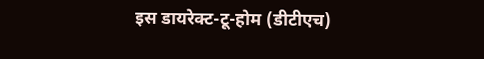इस डायरेक्ट-टू-होम (डीटीएच)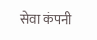सेवा कंपनी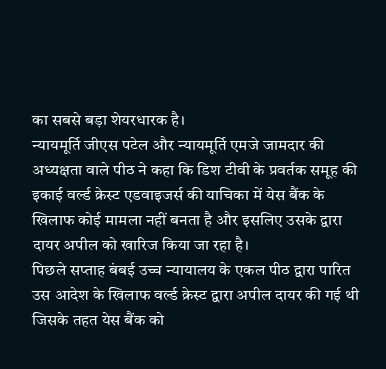का सबसे बड़ा शेयरधारक है।
न्यायमूर्ति जीएस पटेल और न्यायमूर्ति एमजे जामदार की अध्यक्षता वाले पीठ ने कहा कि डिश टीवी के प्रवर्तक समूह की इकाई वर्ल्ड क्रेस्ट एडवाइजर्स की याचिका में येस बैंक के खिलाफ कोई मामला नहीं बनता है और इसलिए उसके द्वारा दायर अपील को खारिज किया जा रहा है।
पिछले सप्ताह बंबई उच्च न्यायालय के एकल पीठ द्वारा पारित उस आदेश के खिलाफ वर्ल्ड क्रेस्ट द्वारा अपील दायर की गई थी जिसके तहत येस बैंक को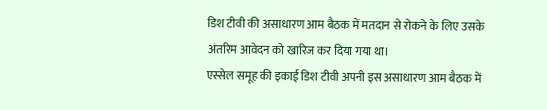डिश टीवी की असाधारण आम बैठक में मतदान से रोकने के लिए उसके अंतरिम आवेदन को खारिज कर दिया गया था।
एस्सेल समूह की इकाई डिश टीवी अपनी इस असाधारण आम बैठक में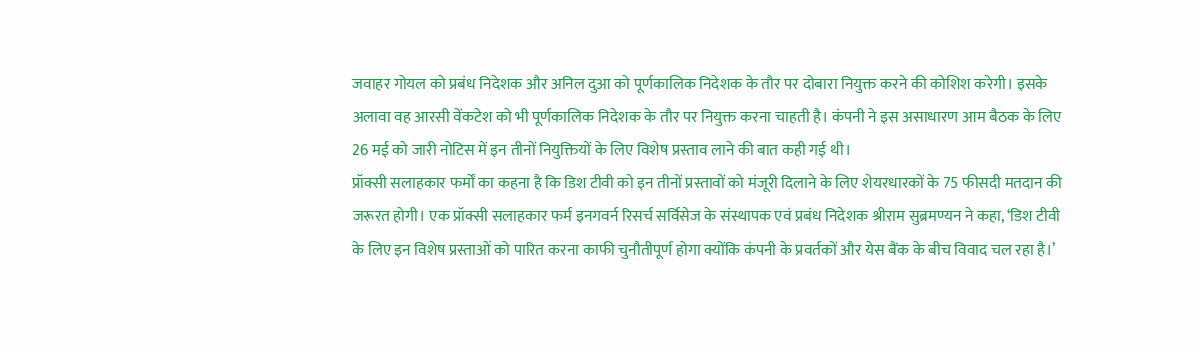जवाहर गोयल को प्रबंध निदेशक और अनिल दुआ को पूर्णकालिक निदेशक के तौर पर दोबारा नियुक्त करने की कोशिश करेगी। इसके अलावा वह आरसी वेंकटेश को भी पूर्णकालिक निदेशक के तौर पर नियुक्त करना चाहती है। कंपनी ने इस असाधारण आम बैठक के लिए 26 मई को जारी नोटिस में इन तीनों नियुक्तियों के लिए विशेष प्रस्ताव लाने की बात कही गई थी।
प्रॉक्सी सलाहकार फर्मों का कहना है कि डिश टीवी को इन तीनों प्रस्तावों को मंजूरी दिलाने के लिए शेयरधारकों के 75 फीसदी मतदान की जरूरत होगी। एक प्रॉक्सी सलाहकार फर्म इनगवर्न रिसर्च सर्विसेज के संस्थापक एवं प्रबंध निदेशक श्रीराम सुब्रमण्यन ने कहा, ‘डिश टीवी के लिए इन विशेष प्रस्ताओं को पारित करना काफी चुनौतीपूर्ण होगा क्योंकि कंपनी के प्रवर्तकों और येस बैंक के बीच विवाद चल रहा है।’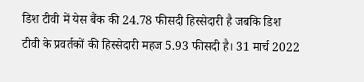डिश टीवी में येस बैंक की 24.78 फीसदी हिस्सेदारी है जबकि डिश टीवी के प्रवर्तकों की हिस्सेदारी महज 5.93 फीसदी है। 31 मार्च 2022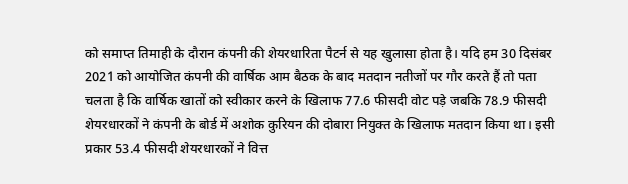को समाप्त तिमाही के दौरान कंपनी की शेयरधारिता पैटर्न से यह खुलासा होता है। यदि हम 30 दिसंबर 2021 को आयोजित कंपनी की वार्षिक आम बैठक के बाद मतदान नतीजों पर गौर करते हैं तो पता चलता है कि वार्षिक खातों को स्वीकार करने के खिलाफ 77.6 फीसदी वोट पड़े जबकि 78.9 फीसदी शेयरधारकों ने कंपनी के बोर्ड में अशोक कुरियन की दोबारा नियुक्त के खिलाफ मतदान किया था। इसी प्रकार 53.4 फीसदी शेयरधारकों ने वित्त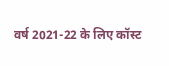वर्ष 2021-22 के लिए कॉस्ट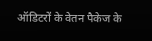ऑडिटरों के वेतन पैकेज के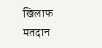खिलाफ मतदान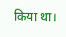किया था।